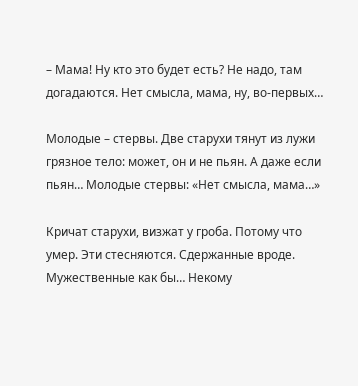– Мама! Ну кто это будет есть? Не надо, там догадаются. Нет смысла, мама, ну, во-первых…

Молодые – стервы. Две старухи тянут из лужи грязное тело: может, он и не пьян. А даже если пьян… Молодые стервы: «Нет смысла, мама…»

Кричат старухи, визжат у гроба. Потому что умер. Эти стесняются. Сдержанные вроде. Мужественные как бы… Некому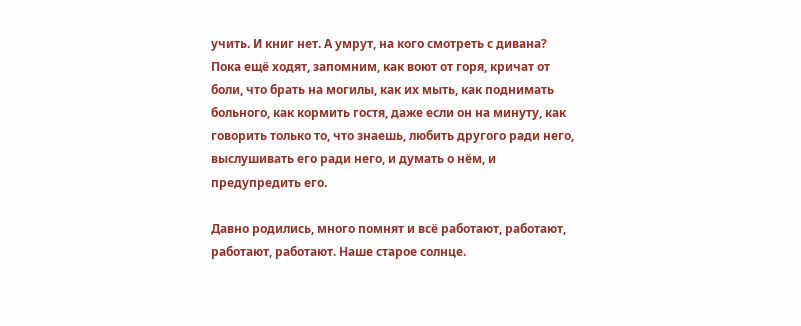учить. И книг нет. А умрут, на кого смотреть с дивана? Пока ещё ходят, запомним, как воют от горя, кричат от боли, что брать на могилы, как их мыть, как поднимать больного, как кормить гостя, даже если он на минуту, как говорить только то, что знаешь, любить другого ради него, выслушивать его ради него, и думать о нём, и предупредить его.

Давно родились, много помнят и всё работают, работают, работают, работают. Наше старое солнце.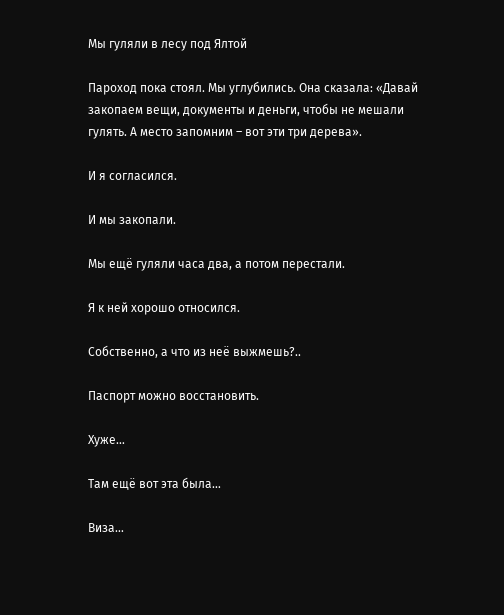Мы гуляли в лесу под Ялтой

Пароход пока стоял. Мы углубились. Она сказала: «Давай закопаем вещи, документы и деньги, чтобы не мешали гулять. А место запомним – вот эти три дерева».

И я согласился.

И мы закопали.

Мы ещё гуляли часа два, а потом перестали.

Я к ней хорошо относился.

Собственно, а что из неё выжмешь?..

Паспорт можно восстановить.

Хуже…

Там ещё вот эта была…

Виза…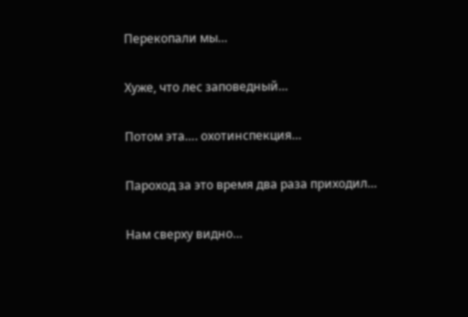Перекопали мы…

Хуже, что лес заповедный…

Потом эта…. охотинспекция…

Пароход за это время два раза приходил…

Нам сверху видно…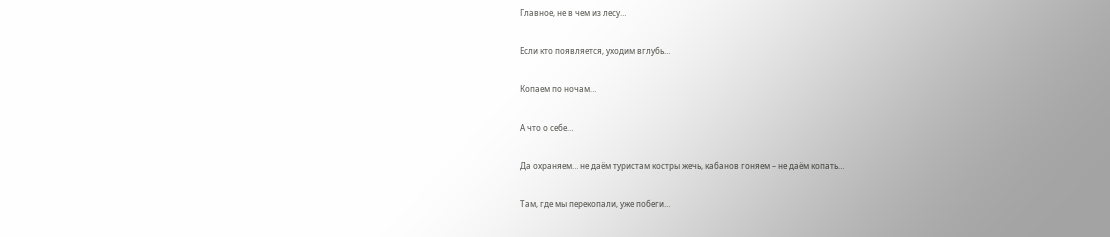Главное, не в чем из лесу…

Если кто появляется, уходим вглубь…

Копаем по ночам…

А что о себе…

Да охраняем… не даём туристам костры жечь, кабанов гоняем – не даём копать…

Там, где мы перекопали, уже побеги…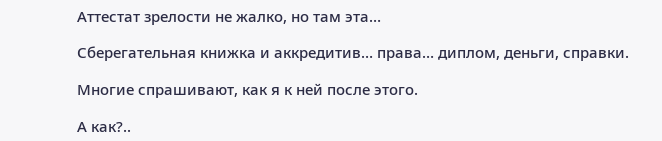Аттестат зрелости не жалко, но там эта…

Сберегательная книжка и аккредитив… права… диплом, деньги, справки.

Многие спрашивают, как я к ней после этого.

А как?..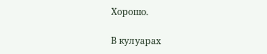Хорошо.

В кулуарах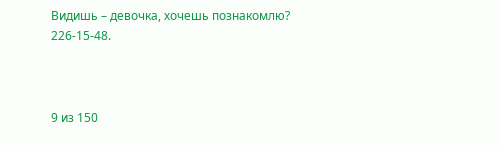Видишь – девочка, хочешь познакомлю? 226-15-48.



9 из 150